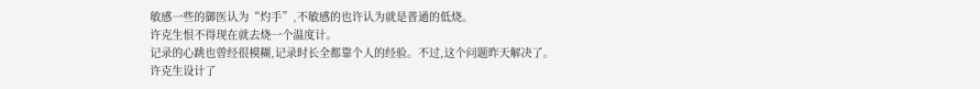敏感一些的御医认为“灼手”,不敏感的也许认为就是普通的低烧。
许克生恨不得现在就去烧一个温度计。
记录的心跳也曾经很模糊,记录时长全都靠个人的经验。不过,这个问题昨天解决了。
许克生设计了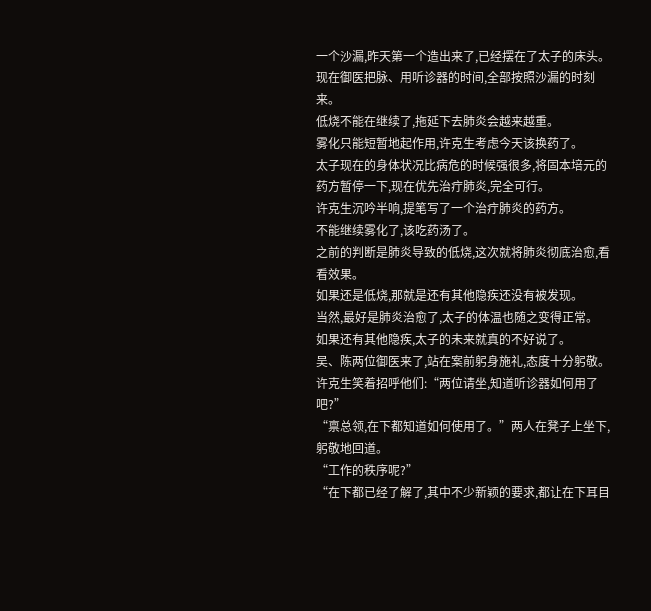一个沙漏,昨天第一个造出来了,已经摆在了太子的床头。
现在御医把脉、用听诊器的时间,全部按照沙漏的时刻来。
低烧不能在继续了,拖延下去肺炎会越来越重。
雾化只能短暂地起作用,许克生考虑今天该换药了。
太子现在的身体状况比病危的时候强很多,将固本培元的药方暂停一下,现在优先治疔肺炎,完全可行。
许克生沉吟半响,提笔写了一个治疔肺炎的药方。
不能继续雾化了,该吃药汤了。
之前的判断是肺炎导致的低烧,这次就将肺炎彻底治愈,看看效果。
如果还是低烧,那就是还有其他隐疾还没有被发现。
当然,最好是肺炎治愈了,太子的体温也随之变得正常。
如果还有其他隐疾,太子的未来就真的不好说了。
吴、陈两位御医来了,站在案前躬身施礼,态度十分躬敬。
许克生笑着招呼他们:“两位请坐,知道听诊器如何用了吧?”
“禀总领,在下都知道如何使用了。”两人在凳子上坐下,躬敬地回道。
“工作的秩序呢?”
“在下都已经了解了,其中不少新颖的要求,都让在下耳目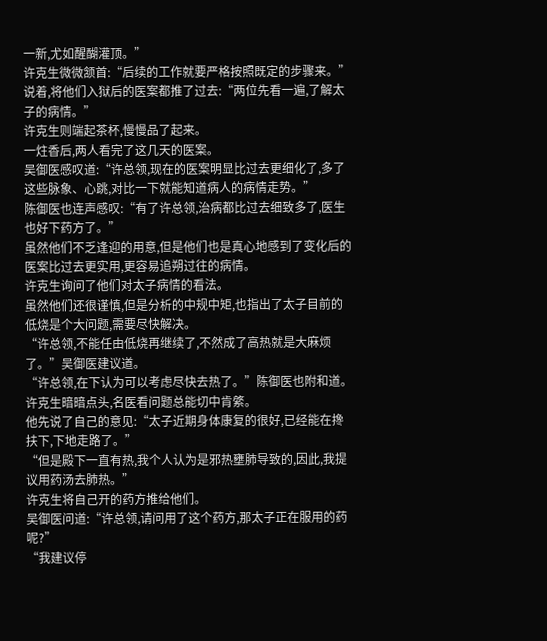一新,尤如醒醐灌顶。”
许克生微微颔首:“后续的工作就要严格按照既定的步骤来。”
说着,将他们入狱后的医案都推了过去:“两位先看一遍,了解太子的病情。”
许克生则端起茶杯,慢慢品了起来。
一炷香后,两人看完了这几天的医案。
吴御医感叹道:“许总领,现在的医案明显比过去更细化了,多了这些脉象、心跳,对比一下就能知道病人的病情走势。”
陈御医也连声感叹:“有了许总领,治病都比过去细致多了,医生也好下药方了。”
虽然他们不乏逢迎的用意,但是他们也是真心地感到了变化后的医案比过去更实用,更容易追朔过往的病情。
许克生询问了他们对太子病情的看法。
虽然他们还很谨慎,但是分析的中规中矩,也指出了太子目前的低烧是个大问题,需要尽快解决。
“许总领,不能任由低烧再继续了,不然成了高热就是大麻烦了。”吴御医建议道。
“许总领,在下认为可以考虑尽快去热了。”陈御医也附和道。
许克生暗暗点头,名医看问题总能切中肯綮。
他先说了自己的意见:“太子近期身体康复的很好,已经能在搀扶下,下地走路了。”
“但是殿下一直有热,我个人认为是邪热壅肺导致的,因此,我提议用药汤去肺热。”
许克生将自己开的药方推给他们。
吴御医问道:“许总领,请问用了这个药方,那太子正在服用的药呢?”
“我建议停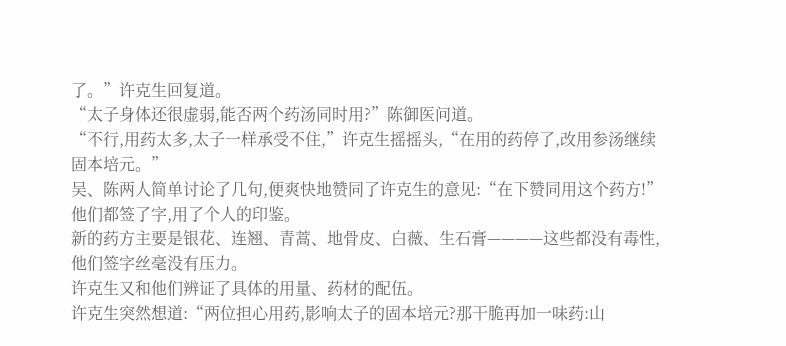了。”许克生回复道。
“太子身体还很虚弱,能否两个药汤同时用?”陈御医问道。
“不行,用药太多,太子一样承受不住,”许克生摇摇头,“在用的药停了,改用参汤继续固本培元。”
吴、陈两人简单讨论了几句,便爽快地赞同了许克生的意见:“在下赞同用这个药方!”
他们都签了字,用了个人的印鉴。
新的药方主要是银花、连翘、青蒿、地骨皮、白薇、生石膏————这些都没有毒性,他们签字丝毫没有压力。
许克生又和他们辨证了具体的用量、药材的配伍。
许克生突然想道:“两位担心用药,影响太子的固本培元?那干脆再加一味药:山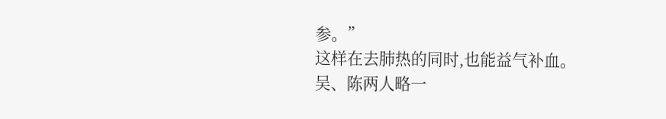参。”
这样在去肺热的同时,也能益气补血。
吴、陈两人略一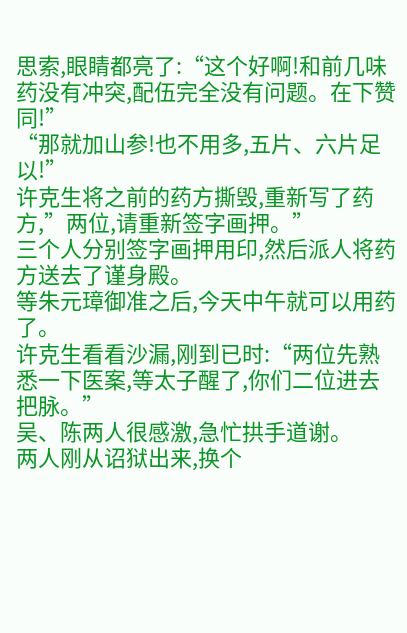思索,眼睛都亮了:“这个好啊!和前几味药没有冲突,配伍完全没有问题。在下赞同!”
“那就加山参!也不用多,五片、六片足以!”
许克生将之前的药方撕毁,重新写了药方,”两位,请重新签字画押。”
三个人分别签字画押用印,然后派人将药方送去了谨身殿。
等朱元璋御准之后,今天中午就可以用药了。
许克生看看沙漏,刚到已时:“两位先熟悉一下医案,等太子醒了,你们二位进去把脉。”
吴、陈两人很感激,急忙拱手道谢。
两人刚从诏狱出来,换个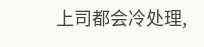上司都会冷处理,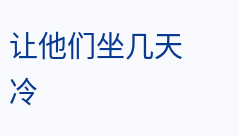让他们坐几天冷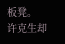板凳。
许克生却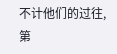不计他们的过往,第